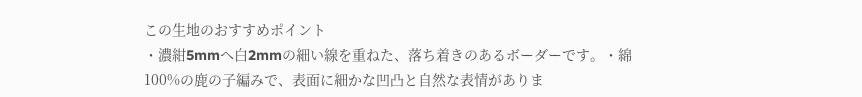この生地のおすすめポイント
・濃紺5mmへ白2mmの細い線を重ねた、落ち着きのあるボーダーです。・綿100%の鹿の子編みで、表面に細かな凹凸と自然な表情がありま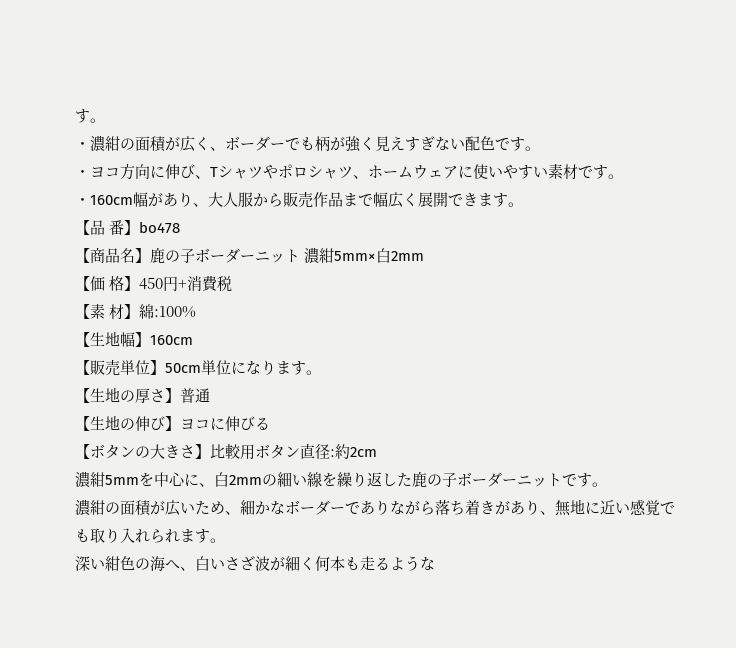す。
・濃紺の面積が広く、ボーダーでも柄が強く見えすぎない配色です。
・ヨコ方向に伸び、Tシャツやポロシャツ、ホームウェアに使いやすい素材です。
・160cm幅があり、大人服から販売作品まで幅広く展開できます。
【品 番】bo478
【商品名】鹿の子ボーダーニット 濃紺5mm×白2mm
【価 格】450円+消費税
【素 材】綿:100%
【生地幅】160cm
【販売単位】50cm単位になります。
【生地の厚さ】普通
【生地の伸び】ヨコに伸びる
【ボタンの大きさ】比較用ボタン直径:約2cm
濃紺5mmを中心に、白2mmの細い線を繰り返した鹿の子ボーダーニットです。
濃紺の面積が広いため、細かなボーダーでありながら落ち着きがあり、無地に近い感覚でも取り入れられます。
深い紺色の海へ、白いさざ波が細く何本も走るような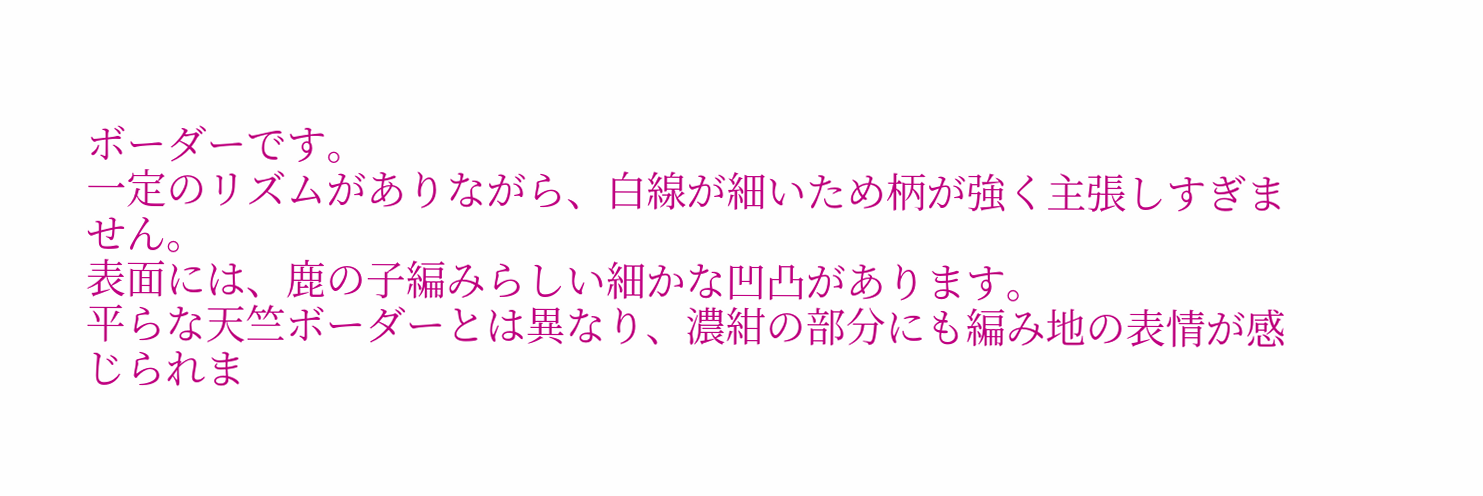ボーダーです。
一定のリズムがありながら、白線が細いため柄が強く主張しすぎません。
表面には、鹿の子編みらしい細かな凹凸があります。
平らな天竺ボーダーとは異なり、濃紺の部分にも編み地の表情が感じられま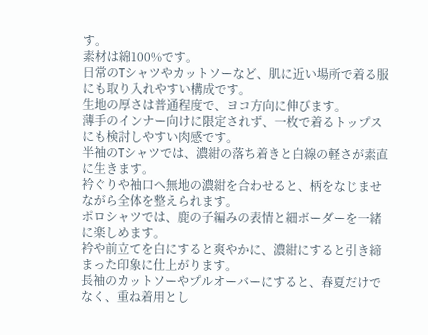す。
素材は綿100%です。
日常のTシャツやカットソーなど、肌に近い場所で着る服にも取り入れやすい構成です。
生地の厚さは普通程度で、ヨコ方向に伸びます。
薄手のインナー向けに限定されず、一枚で着るトップスにも検討しやすい肉感です。
半袖のTシャツでは、濃紺の落ち着きと白線の軽さが素直に生きます。
衿ぐりや袖口へ無地の濃紺を合わせると、柄をなじませながら全体を整えられます。
ポロシャツでは、鹿の子編みの表情と細ボーダーを一緒に楽しめます。
衿や前立てを白にすると爽やかに、濃紺にすると引き締まった印象に仕上がります。
長袖のカットソーやプルオーバーにすると、春夏だけでなく、重ね着用とし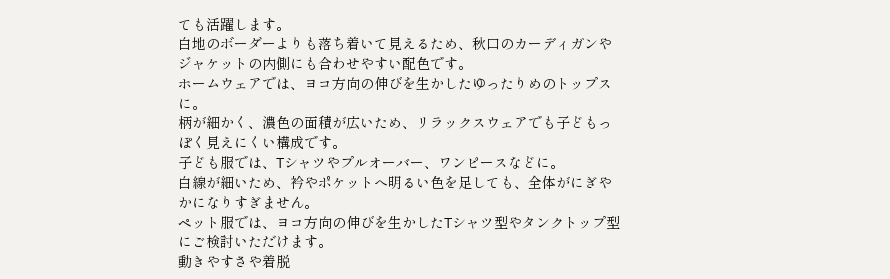ても活躍します。
白地のボーダーよりも落ち着いて見えるため、秋口のカーディガンやジャケットの内側にも合わせやすい配色です。
ホームウェアでは、ヨコ方向の伸びを生かしたゆったりめのトップスに。
柄が細かく、濃色の面積が広いため、リラックスウェアでも子どもっぽく見えにくい構成です。
子ども服では、Tシャツやプルオーバー、ワンピースなどに。
白線が細いため、衿やポケットへ明るい色を足しても、全体がにぎやかになりすぎません。
ペット服では、ヨコ方向の伸びを生かしたTシャツ型やタンクトップ型にご検討いただけます。
動きやすさや着脱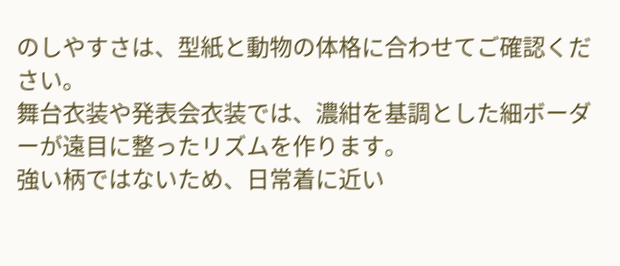のしやすさは、型紙と動物の体格に合わせてご確認ください。
舞台衣装や発表会衣装では、濃紺を基調とした細ボーダーが遠目に整ったリズムを作ります。
強い柄ではないため、日常着に近い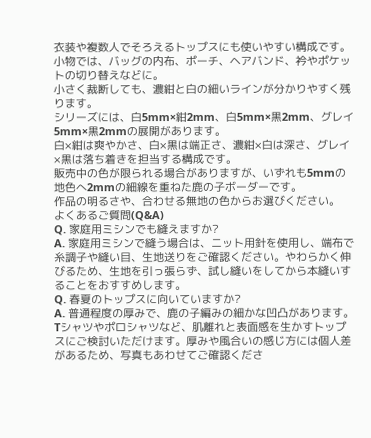衣装や複数人でそろえるトップスにも使いやすい構成です。
小物では、バッグの内布、ポーチ、ヘアバンド、衿やポケットの切り替えなどに。
小さく裁断しても、濃紺と白の細いラインが分かりやすく残ります。
シリーズには、白5mm×紺2mm、白5mm×黒2mm、グレイ5mm×黒2mmの展開があります。
白×紺は爽やかさ、白×黒は端正さ、濃紺×白は深さ、グレイ×黒は落ち着きを担当する構成です。
販売中の色が限られる場合がありますが、いずれも5mmの地色へ2mmの細線を重ねた鹿の子ボーダーです。
作品の明るさや、合わせる無地の色からお選びください。
よくあるご質問(Q&A)
Q. 家庭用ミシンでも縫えますか?
A. 家庭用ミシンで縫う場合は、ニット用針を使用し、端布で糸調子や縫い目、生地送りをご確認ください。やわらかく伸びるため、生地を引っ張らず、試し縫いをしてから本縫いすることをおすすめします。
Q. 春夏のトップスに向いていますか?
A. 普通程度の厚みで、鹿の子編みの細かな凹凸があります。Tシャツやポロシャツなど、肌離れと表面感を生かすトップスにご検討いただけます。厚みや風合いの感じ方には個人差があるため、写真もあわせてご確認くださ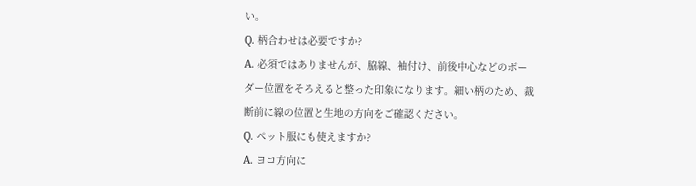い。
Q. 柄合わせは必要ですか?
A. 必須ではありませんが、脇線、袖付け、前後中心などのボーダー位置をそろえると整った印象になります。細い柄のため、裁断前に線の位置と生地の方向をご確認ください。
Q. ペット服にも使えますか?
A. ヨコ方向に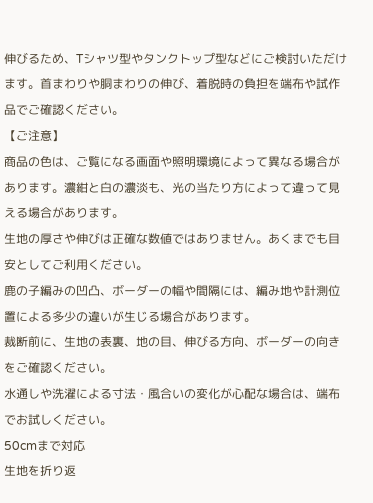伸びるため、Tシャツ型やタンクトップ型などにご検討いただけます。首まわりや胴まわりの伸び、着脱時の負担を端布や試作品でご確認ください。
【ご注意】
商品の色は、ご覧になる画面や照明環境によって異なる場合があります。濃紺と白の濃淡も、光の当たり方によって違って見える場合があります。
生地の厚さや伸びは正確な数値ではありません。あくまでも目安としてご利用ください。
鹿の子編みの凹凸、ボーダーの幅や間隔には、編み地や計測位置による多少の違いが生じる場合があります。
裁断前に、生地の表裏、地の目、伸びる方向、ボーダーの向きをご確認ください。
水通しや洗濯による寸法・風合いの変化が心配な場合は、端布でお試しください。
50cmまで対応
生地を折り返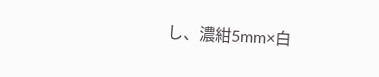し、濃紺5mm×白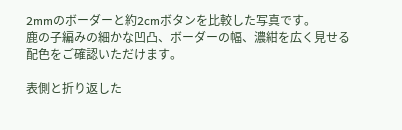2mmのボーダーと約2cmボタンを比較した写真です。
鹿の子編みの細かな凹凸、ボーダーの幅、濃紺を広く見せる配色をご確認いただけます。

表側と折り返した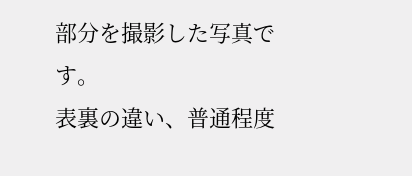部分を撮影した写真です。
表裏の違い、普通程度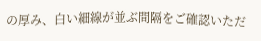の厚み、白い細線が並ぶ間隔をご確認いただ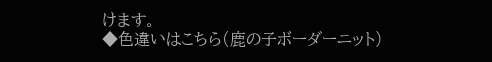けます。
◆色違いはこちら(鹿の子ボーダーニット)